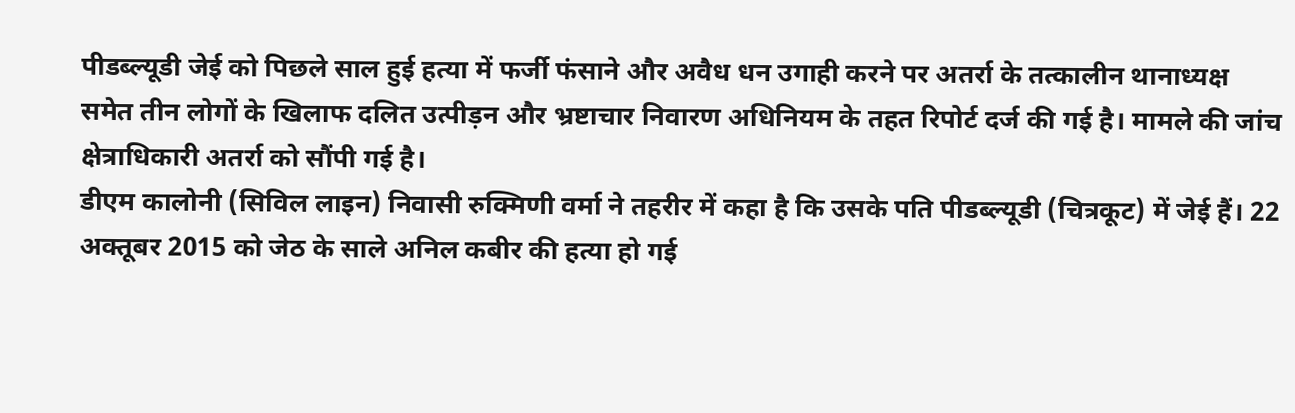पीडब्ल्यूडी जेई को पिछले साल हुई हत्या में फर्जी फंसाने और अवैध धन उगाही करने पर अतर्रा के तत्कालीन थानाध्यक्ष समेत तीन लोगों के खिलाफ दलित उत्पीड़न और भ्रष्टाचार निवारण अधिनियम के तहत रिपोर्ट दर्ज की गई है। मामले की जांच क्षेत्राधिकारी अतर्रा को सौंपी गई है।
डीएम कालोनी (सिविल लाइन) निवासी रुक्मिणी वर्मा ने तहरीर में कहा है कि उसके पति पीडब्ल्यूडी (चित्रकूट) में जेई हैं। 22 अक्तूबर 2015 को जेठ के साले अनिल कबीर की हत्या हो गई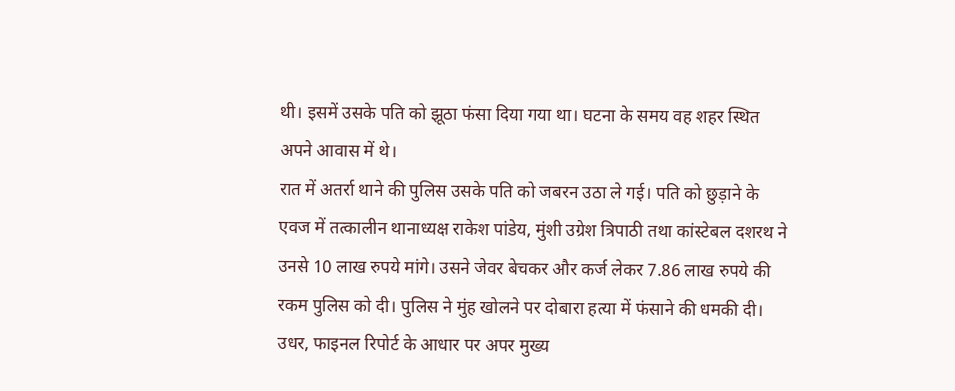थी। इसमें उसके पति को झूठा फंसा दिया गया था। घटना के समय वह शहर स्थित अपने आवास में थे।
रात में अतर्रा थाने की पुलिस उसके पति को जबरन उठा ले गई। पति को छुड़ाने के एवज में तत्कालीन थानाध्यक्ष राकेश पांडेय, मुंशी उग्रेश त्रिपाठी तथा कांस्टेबल दशरथ ने उनसे 10 लाख रुपये मांगे। उसने जेवर बेचकर और कर्ज लेकर 7.86 लाख रुपये की रकम पुलिस को दी। पुलिस ने मुंह खोलने पर दोबारा हत्या में फंसाने की धमकी दी।
उधर, फाइनल रिपोर्ट के आधार पर अपर मुख्य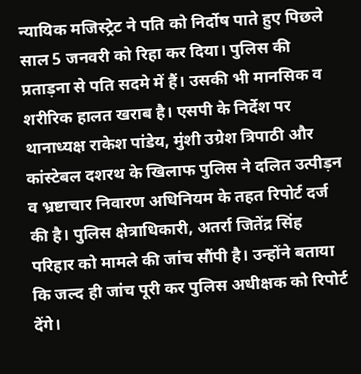न्यायिक मजिस्ट्रेट ने पति को निर्दोष पाते हुए पिछले साल 5 जनवरी को रिहा कर दिया। पुलिस की प्रताड़ना से पति सदमे में हैं। उसकी भी मानसिक व शरीरिक हालत खराब है। एसपी के निर्देश पर थानाध्यक्ष राकेश पांडेय, मुंशी उग्रेश त्रिपाठी और कांस्टेबल दशरथ के खिलाफ पुलिस ने दलित उत्पीड़न व भ्रष्टाचार निवारण अधिनियम के तहत रिपोर्ट दर्ज की है। पुलिस क्षेत्राधिकारी, अतर्रा जितेंद्र सिंह परिहार को मामले की जांच सौंपी है। उन्होंने बताया कि जल्द ही जांच पूरी कर पुलिस अधीक्षक को रिपोर्ट देंगे।